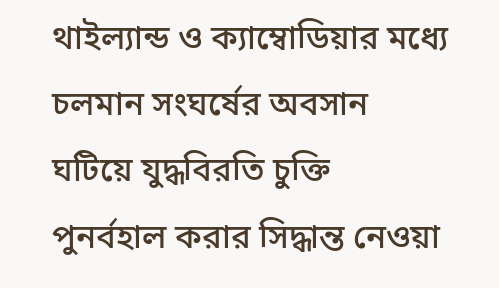থাইল্যান্ড ও ক্যাম্বোডিয়ার মধ্যে চলমান সংঘর্ষের অবসান ঘটিয়ে যুদ্ধবিরতি চুক্তি পুনর্বহাল করার সিদ্ধান্ত নেওয়া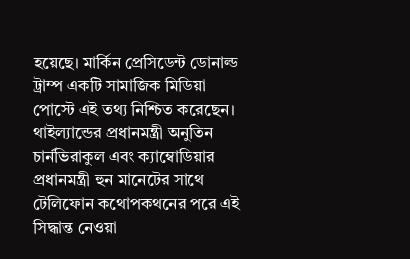হয়েছে। মার্কিন প্রেসিডেন্ট ডোনাল্ড ট্রাম্প একটি সামাজিক মিডিয়া পোস্টে এই তথ্য নিশ্চিত করেছেন। থাইল্যান্ডের প্রধানমন্ত্রী অনুতিন চার্নভিরাকুল এবং ক্যাম্বোডিয়ার প্রধানমন্ত্রী হুন মানেটের সাথে টেলিফোন কথোপকথনের পরে এই সিদ্ধান্ত নেওয়া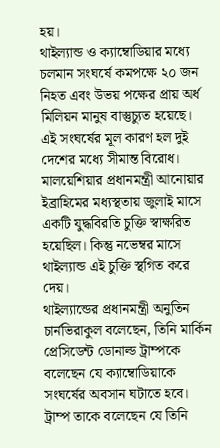হয়।
থাইল্যান্ড ও ক্যাম্বোডিয়ার মধ্যে চলমান সংঘর্ষে কমপক্ষে ২০ জন নিহত এবং উভয় পক্ষের প্রায় অর্ধ মিলিয়ন মানুষ বাস্তুচ্যুত হয়েছে। এই সংঘর্ষের মূল কারণ হল দুই দেশের মধ্যে সীমান্ত বিরোধ। মালয়েশিয়ার প্রধানমন্ত্রী আনোয়ার ইব্রাহিমের মধ্যস্থতায় জুলাই মাসে একটি যুদ্ধবিরতি চুক্তি স্বাক্ষরিত হয়েছিল। কিন্তু নভেম্বর মাসে থাইল্যান্ড এই চুক্তি স্থগিত করে দেয়।
থাইল্যান্ডের প্রধানমন্ত্রী অনুতিন চার্নভিরাকুল বলেছেন, তিনি মার্কিন প্রেসিডেন্ট ডোনাল্ড ট্রাম্পকে বলেছেন যে ক্যাম্বোডিয়াকে সংঘর্ষের অবসান ঘটাতে হবে। ট্রাম্প তাকে বলেছেন যে তিনি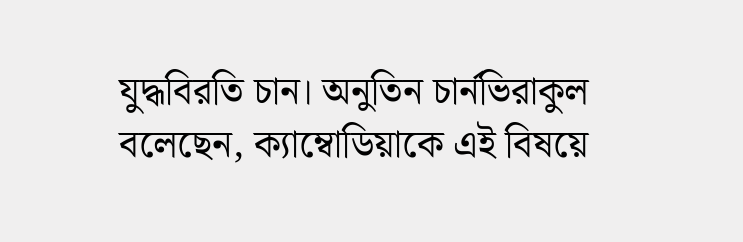যুদ্ধবিরতি চান। অনুতিন চার্নভিরাকুল বলেছেন, ক্যাম্বোডিয়াকে এই বিষয়ে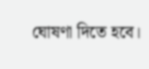ঘোষণা দিতে হবে।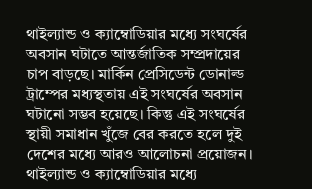থাইল্যান্ড ও ক্যাম্বোডিয়ার মধ্যে সংঘর্ষের অবসান ঘটাতে আন্তর্জাতিক সম্প্রদায়ের চাপ বাড়ছে। মার্কিন প্রেসিডেন্ট ডোনাল্ড ট্রাম্পের মধ্যস্থতায় এই সংঘর্ষের অবসান ঘটানো সম্ভব হয়েছে। কিন্তু এই সংঘর্ষের স্থায়ী সমাধান খুঁজে বের করতে হলে দুই দেশের মধ্যে আরও আলোচনা প্রয়োজন।
থাইল্যান্ড ও ক্যাম্বোডিয়ার মধ্যে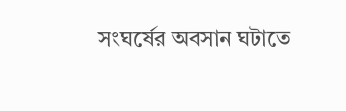সংঘর্ষের অবসান ঘটাতে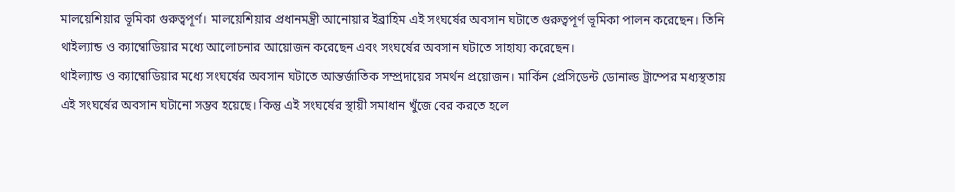মালয়েশিয়ার ভূমিকা গুরুত্বপূর্ণ। মালয়েশিয়ার প্রধানমন্ত্রী আনোয়ার ইব্রাহিম এই সংঘর্ষের অবসান ঘটাতে গুরুত্বপূর্ণ ভূমিকা পালন করেছেন। তিনি থাইল্যান্ড ও ক্যাম্বোডিয়ার মধ্যে আলোচনার আয়োজন করেছেন এবং সংঘর্ষের অবসান ঘটাতে সাহায্য করেছেন।
থাইল্যান্ড ও ক্যাম্বোডিয়ার মধ্যে সংঘর্ষের অবসান ঘটাতে আন্তর্জাতিক সম্প্রদায়ের সমর্থন প্রয়োজন। মার্কিন প্রেসিডেন্ট ডোনাল্ড ট্রাম্পের মধ্যস্থতায় এই সংঘর্ষের অবসান ঘটানো সম্ভব হয়েছে। কিন্তু এই সংঘর্ষের স্থায়ী সমাধান খুঁজে বের করতে হলে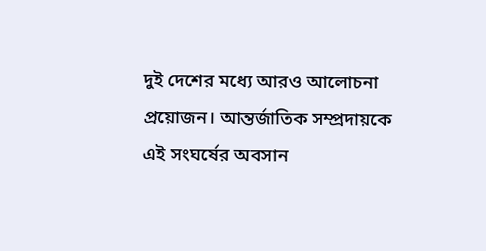দুই দেশের মধ্যে আরও আলোচনা প্রয়োজন। আন্তর্জাতিক সম্প্রদায়কে এই সংঘর্ষের অবসান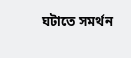ঘটাতে সমর্থন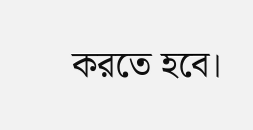করতে হবে।